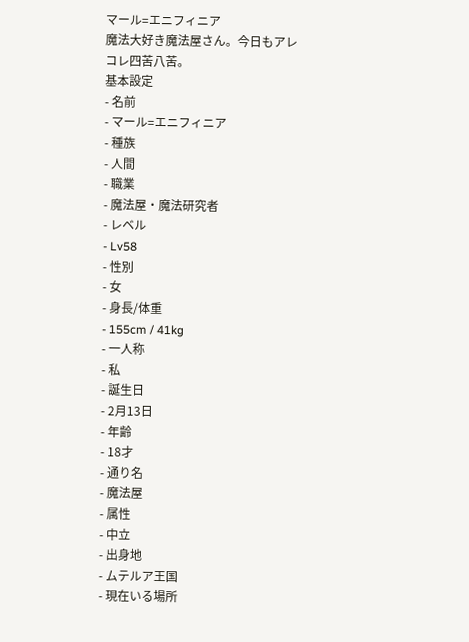マール=エニフィニア
魔法大好き魔法屋さん。今日もアレコレ四苦八苦。
基本設定
- 名前
- マール=エニフィニア
- 種族
- 人間
- 職業
- 魔法屋・魔法研究者
- レベル
- Lv58
- 性別
- 女
- 身長/体重
- 155cm / 41kg
- 一人称
- 私
- 誕生日
- 2月13日
- 年齢
- 18才
- 通り名
- 魔法屋
- 属性
- 中立
- 出身地
- ムテルア王国
- 現在いる場所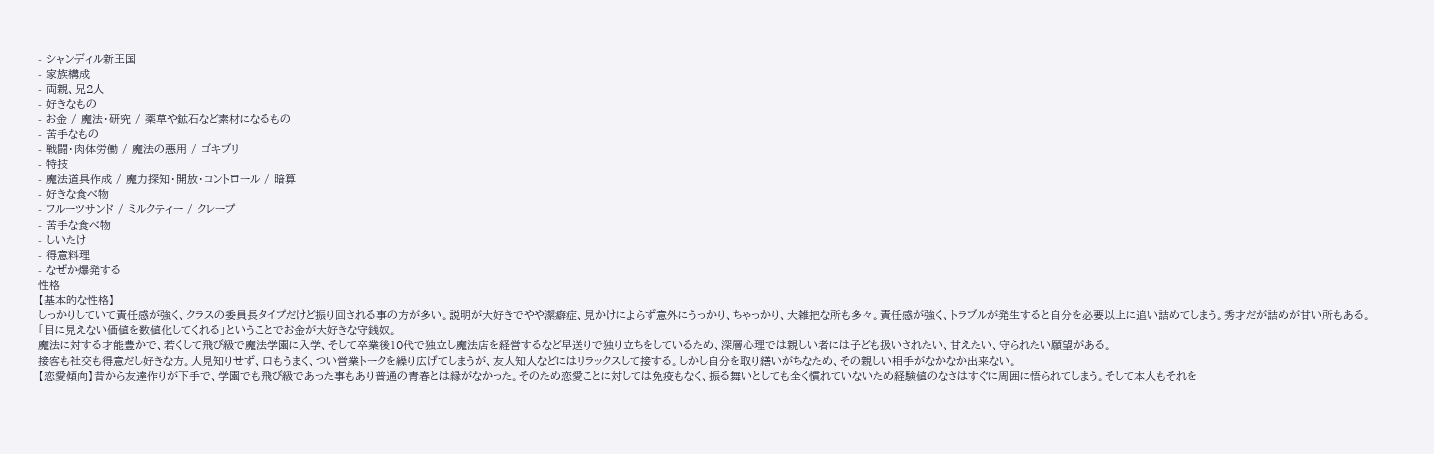- シャンディル新王国
- 家族構成
- 両親、兄2人
- 好きなもの
- お金 / 魔法・研究 / 薬草や鉱石など素材になるもの
- 苦手なもの
- 戦闘・肉体労働 / 魔法の悪用 / ゴキブリ
- 特技
- 魔法道具作成 / 魔力探知・開放・コントロール / 暗算
- 好きな食べ物
- フルーツサンド / ミルクティー / クレープ
- 苦手な食べ物
- しいたけ
- 得意料理
- なぜか爆発する
性格
【基本的な性格】
しっかりしていて責任感が強く、クラスの委員長タイプだけど振り回される事の方が多い。説明が大好きでやや潔癖症、見かけによらず意外にうっかり、ちゃっかり、大雑把な所も多々。責任感が強く、トラブルが発生すると自分を必要以上に追い詰めてしまう。秀才だが詰めが甘い所もある。
「目に見えない価値を数値化してくれる」ということでお金が大好きな守銭奴。
魔法に対する才能豊かで、若くして飛び級で魔法学園に入学、そして卒業後10代で独立し魔法店を経営するなど早送りで独り立ちをしているため、深層心理では親しい者には子ども扱いされたい、甘えたい、守られたい願望がある。
接客も社交も得意だし好きな方。人見知りせず、口もうまく、つい営業トークを繰り広げてしまうが、友人知人などにはリラックスして接する。しかし自分を取り繕いがちなため、その親しい相手がなかなか出来ない。
【恋愛傾向】昔から友達作りが下手で、学園でも飛び級であった事もあり普通の青春とは縁がなかった。そのため恋愛ことに対しては免疫もなく、振る舞いとしても全く慣れていないため経験値のなさはすぐに周囲に悟られてしまう。そして本人もそれを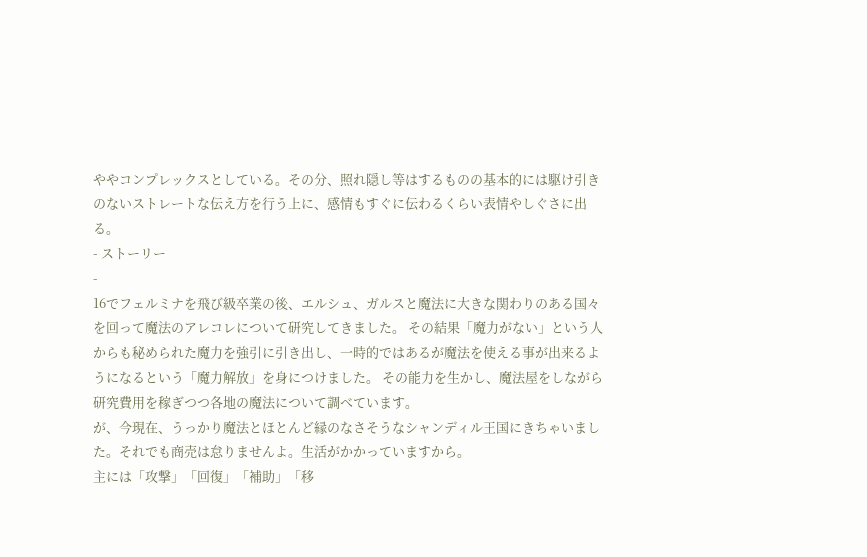ややコンプレックスとしている。その分、照れ隠し等はするものの基本的には駆け引きのないストレートな伝え方を行う上に、感情もすぐに伝わるくらい表情やしぐさに出る。
- ストーリー
-
16でフェルミナを飛び級卒業の後、エルシュ、ガルスと魔法に大きな関わりのある国々を回って魔法のアレコレについて研究してきました。 その結果「魔力がない」という人からも秘められた魔力を強引に引き出し、一時的ではあるが魔法を使える事が出来るようになるという「魔力解放」を身につけました。 その能力を生かし、魔法屋をしながら研究費用を稼ぎつつ各地の魔法について調べています。
が、今現在、うっかり魔法とほとんど縁のなさそうなシャンディル王国にきちゃいました。それでも商売は怠りませんよ。生活がかかっていますから。
主には「攻撃」「回復」「補助」「移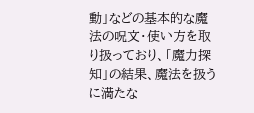動」などの基本的な魔法の呪文・使い方を取り扱っており、「魔力探知」の結果、魔法を扱うに満たな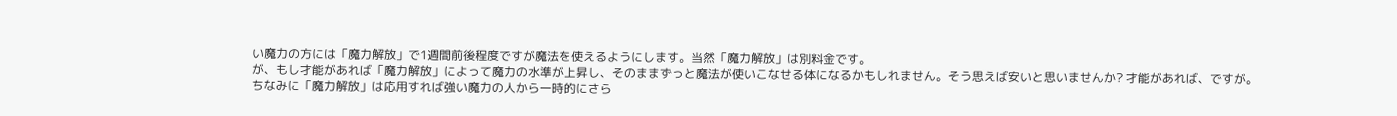い魔力の方には「魔力解放」で1週間前後程度ですが魔法を使えるようにします。当然「魔力解放」は別料金です。
が、もし才能があれば「魔力解放」によって魔力の水準が上昇し、そのままずっと魔法が使いこなせる体になるかもしれません。そう思えば安いと思いませんか? 才能があれば、ですが。
ちなみに「魔力解放」は応用すれば強い魔力の人から一時的にさら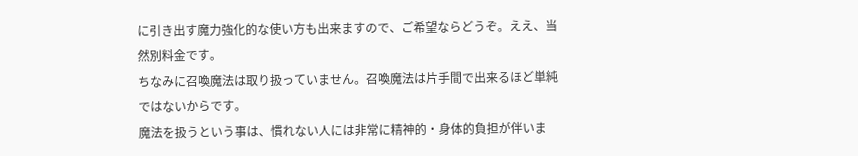に引き出す魔力強化的な使い方も出来ますので、ご希望ならどうぞ。ええ、当然別料金です。
ちなみに召喚魔法は取り扱っていません。召喚魔法は片手間で出来るほど単純ではないからです。
魔法を扱うという事は、慣れない人には非常に精神的・身体的負担が伴いま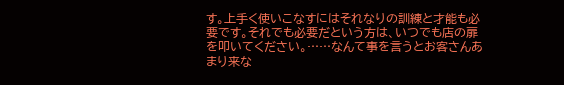す。上手く使いこなすにはそれなりの訓練と才能も必要です。それでも必要だという方は、いつでも店の扉を叩いてください。……なんて事を言うとお客さんあまり来な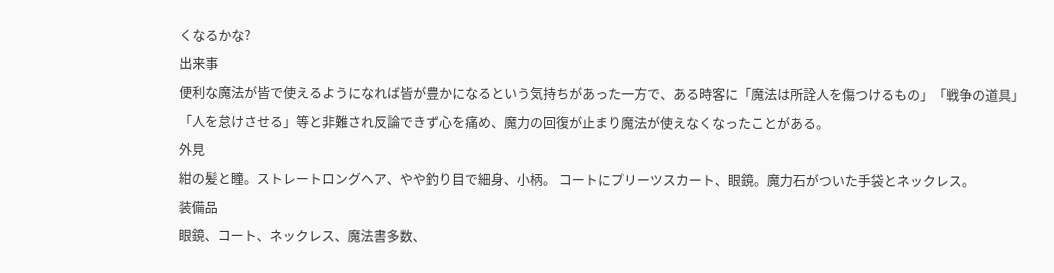くなるかな?
出来事
便利な魔法が皆で使えるようになれば皆が豊かになるという気持ちがあった一方で、ある時客に「魔法は所詮人を傷つけるもの」「戦争の道具」「人を怠けさせる」等と非難され反論できず心を痛め、魔力の回復が止まり魔法が使えなくなったことがある。
外見
紺の髪と瞳。ストレートロングヘア、やや釣り目で細身、小柄。 コートにプリーツスカート、眼鏡。魔力石がついた手袋とネックレス。
装備品
眼鏡、コート、ネックレス、魔法書多数、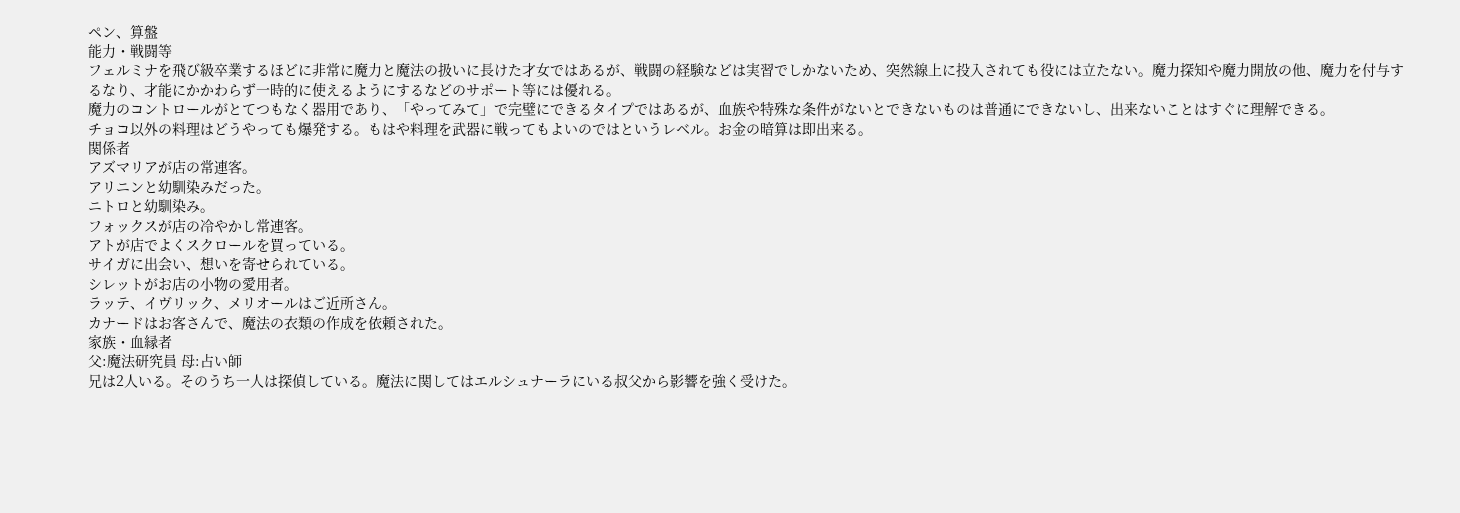ペン、算盤
能力・戦闘等
フェルミナを飛び級卒業するほどに非常に魔力と魔法の扱いに長けた才女ではあるが、戦闘の経験などは実習でしかないため、突然線上に投入されても役には立たない。魔力探知や魔力開放の他、魔力を付与するなり、才能にかかわらず一時的に使えるようにするなどのサポート等には優れる。
魔力のコントロールがとてつもなく器用であり、「やってみて」で完璧にできるタイプではあるが、血族や特殊な条件がないとできないものは普通にできないし、出来ないことはすぐに理解できる。
チョコ以外の料理はどうやっても爆発する。もはや料理を武器に戦ってもよいのではというレベル。お金の暗算は即出来る。
関係者
アズマリアが店の常連客。
アリニンと幼馴染みだった。
ニトロと幼馴染み。
フォックスが店の冷やかし常連客。
アトが店でよくスクロールを買っている。
サイガに出会い、想いを寄せられている。
シレットがお店の小物の愛用者。
ラッテ、イヴリック、メリオールはご近所さん。
カナードはお客さんで、魔法の衣類の作成を依頼された。
家族・血縁者
父:魔法研究員 母:占い師
兄は2人いる。そのうち一人は探偵している。魔法に関してはエルシュナーラにいる叔父から影響を強く受けた。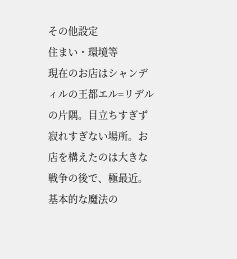その他設定
住まい・環境等
現在のお店はシャンディルの王都エル=リデルの片隅。目立ちすぎず寂れすぎない場所。お店を構えたのは大きな戦争の後で、極最近。基本的な魔法の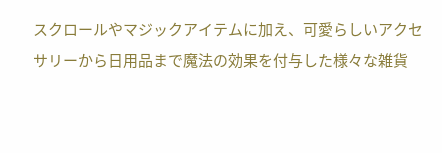スクロールやマジックアイテムに加え、可愛らしいアクセサリーから日用品まで魔法の効果を付与した様々な雑貨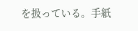を扱っている。手紙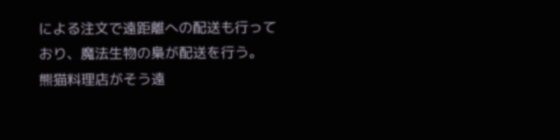による注文で遠距離への配送も行っており、魔法生物の梟が配送を行う。
熊猫料理店がそう遠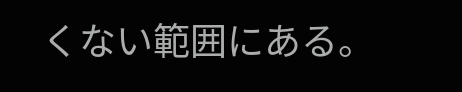くない範囲にある。